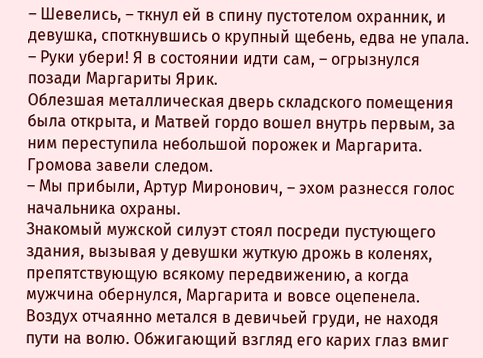– Шевелись, – ткнул ей в спину пустотелом охранник, и девушка, споткнувшись о крупный щебень, едва не упала.
– Руки убери! Я в состоянии идти сам, – огрызнулся позади Маргариты Ярик.
Облезшая металлическая дверь складского помещения была открыта, и Матвей гордо вошел внутрь первым, за ним переступила небольшой порожек и Маргарита. Громова завели следом.
– Мы прибыли, Артур Миронович, – эхом разнесся голос начальника охраны.
Знакомый мужской силуэт стоял посреди пустующего здания, вызывая у девушки жуткую дрожь в коленях, препятствующую всякому передвижению, а когда мужчина обернулся, Маргарита и вовсе оцепенела. Воздух отчаянно метался в девичьей груди, не находя пути на волю. Обжигающий взгляд его карих глаз вмиг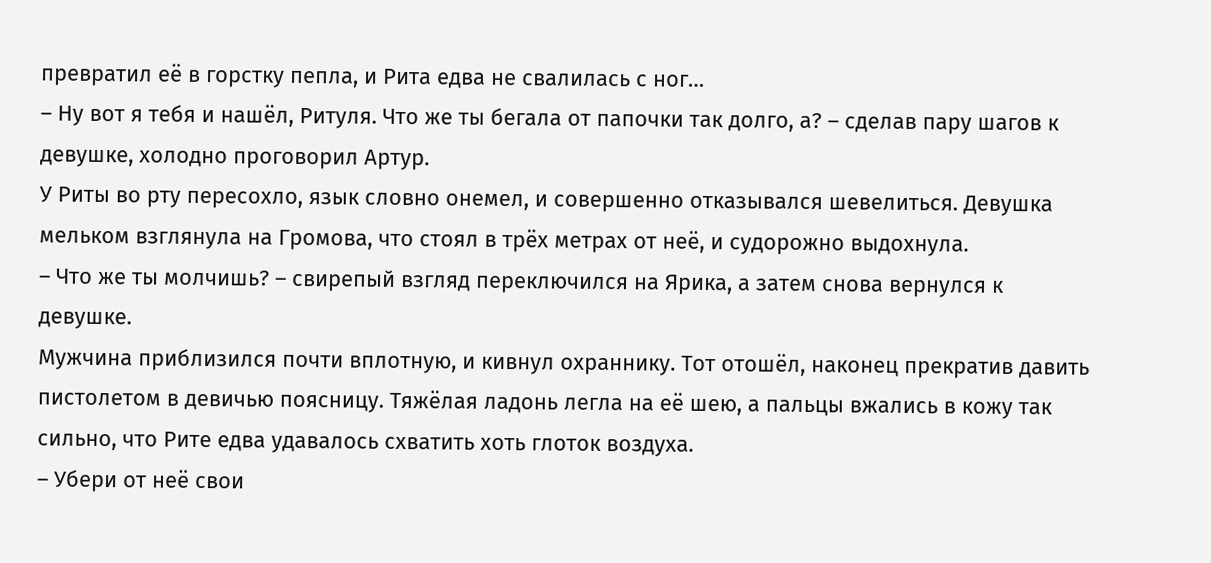превратил её в горстку пепла, и Рита едва не свалилась с ног…
– Ну вот я тебя и нашёл, Ритуля. Что же ты бегала от папочки так долго, а? – сделав пару шагов к девушке, холодно проговорил Артур.
У Риты во рту пересохло, язык словно онемел, и совершенно отказывался шевелиться. Девушка мельком взглянула на Громова, что стоял в трёх метрах от неё, и судорожно выдохнула.
– Что же ты молчишь? – свирепый взгляд переключился на Ярика, а затем снова вернулся к девушке.
Мужчина приблизился почти вплотную, и кивнул охраннику. Тот отошёл, наконец прекратив давить пистолетом в девичью поясницу. Тяжёлая ладонь легла на её шею, а пальцы вжались в кожу так сильно, что Рите едва удавалось схватить хоть глоток воздуха.
– Убери от неё свои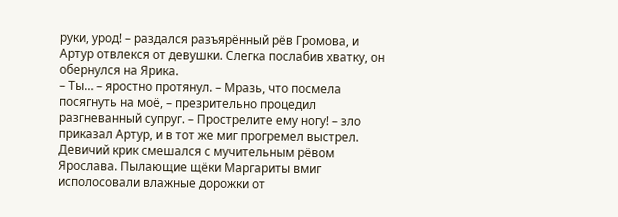руки, урод! – раздался разъярённый рёв Громова, и Артур отвлекся от девушки. Слегка послабив хватку, он обернулся на Ярика.
– Ты… – яростно протянул. – Мразь, что посмела посягнуть на моё, – презрительно процедил разгневанный супруг. – Прострелите ему ногу! – зло приказал Артур, и в тот же миг прогремел выстрел.
Девичий крик смешался с мучительным рёвом Ярослава. Пылающие щёки Маргариты вмиг исполосовали влажные дорожки от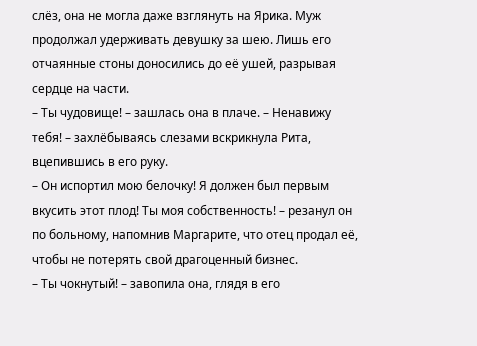слёз, она не могла даже взглянуть на Ярика. Муж продолжал удерживать девушку за шею. Лишь его отчаянные стоны доносились до её ушей, разрывая сердце на части.
– Ты чудовище! – зашлась она в плаче. – Ненавижу тебя! – захлёбываясь слезами вскрикнула Рита, вцепившись в его руку.
– Он испортил мою белочку! Я должен был первым вкусить этот плод! Ты моя собственность! – резанул он по больному, напомнив Маргарите, что отец продал её, чтобы не потерять свой драгоценный бизнес.
– Ты чокнутый! – завопила она, глядя в его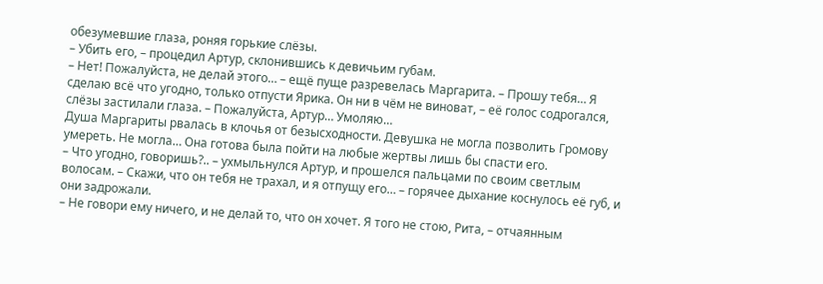обезумевшие глаза, роняя горькие слёзы.
– Убить его, – процедил Артур, склонившись к девичьим губам.
– Нет! Пожалуйста, не делай этого… – ещё пуще разревелась Маргарита. – Прошу тебя… Я сделаю всё что угодно, только отпусти Ярика. Он ни в чём не виноват, – её голос содрогался, слёзы застилали глаза. – Пожалуйста, Артур… Умоляю…
Душа Маргариты рвалась в клочья от безысходности. Девушка не могла позволить Громову умереть. Не могла… Она готова была пойти на любые жертвы лишь бы спасти его.
– Что угодно, говоришь?.. – ухмыльнулся Артур, и прошелся пальцами по своим светлым волосам. – Скажи, что он тебя не трахал, и я отпущу его… – горячее дыхание коснулось её губ, и они задрожали.
– Не говори ему ничего, и не делай то, что он хочет. Я того не стою, Рита, – отчаянным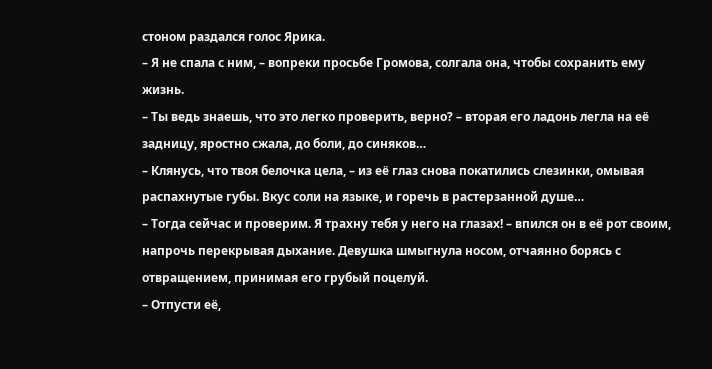стоном раздался голос Ярика.
– Я не спала с ним, – вопреки просьбе Громова, солгала она, чтобы сохранить ему жизнь.
– Ты ведь знаешь, что это легко проверить, верно? – вторая его ладонь легла на её задницу, яростно сжала, до боли, до синяков…
– Клянусь, что твоя белочка цела, – из её глаз снова покатились слезинки, омывая распахнутые губы. Вкус соли на языке, и горечь в растерзанной душе…
– Тогда сейчас и проверим. Я трахну тебя у него на глазах! – впился он в её рот своим, напрочь перекрывая дыхание. Девушка шмыгнула носом, отчаянно борясь с отвращением, принимая его грубый поцелуй.
– Отпусти её,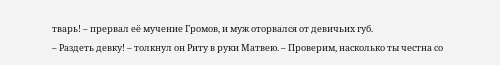тварь! – прервал её мучение Громов, и муж оторвался от девичьих губ.
– Раздеть девку! – толкнул он Риту в руки Матвею. – Проверим, насколько ты честна со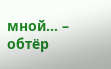мной… – обтёр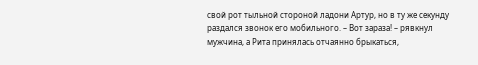свой рот тыльной стороной ладони Артур, но в ту же секунду раздался звонок его мобильного. – Вот зараза! – рявкнул мужчина, а Рита принялась отчаянно брыкаться,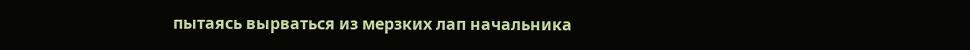пытаясь вырваться из мерзких лап начальника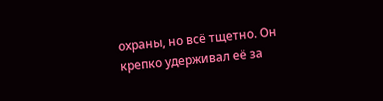охраны, но всё тщетно. Он крепко удерживал её за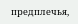предплечья,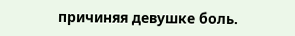причиняя девушке боль.